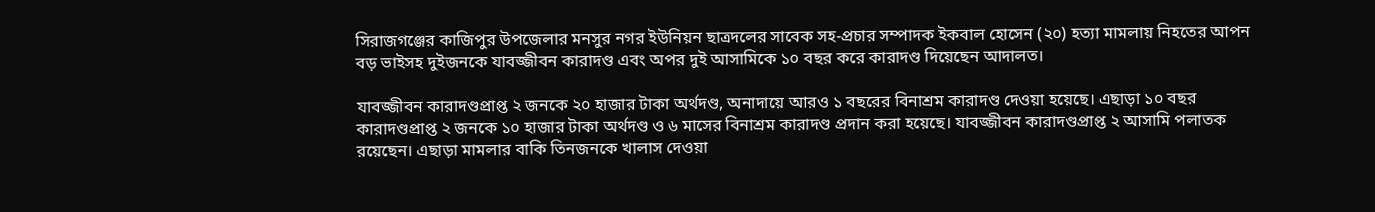সিরাজগঞ্জের কাজিপুর উপজেলার মনসুর নগর ইউনিয়ন ছাত্রদলের সাবেক সহ-প্রচার সম্পাদক ইকবাল হোসেন (২০) হত্যা মামলায় নিহতের আপন বড় ভাইসহ দুইজনকে যাবজ্জীবন কারাদণ্ড এবং অপর দুই আসামিকে ১০ বছর করে কারাদণ্ড দিয়েছেন আদালত।

যাবজ্জীবন কারাদণ্ডপ্রাপ্ত ২ জনকে ২০ হাজার টাকা অর্থদণ্ড, অনাদায়ে আরও ১ বছরের বিনাশ্রম কারাদণ্ড দেওয়া হয়েছে। এছাড়া ১০ বছর কারাদণ্ডপ্রাপ্ত ২ জনকে ১০ হাজার টাকা অর্থদণ্ড ও ৬ মাসের বিনাশ্রম কারাদণ্ড প্রদান করা হয়েছে। যাবজ্জীবন কারাদণ্ডপ্রাপ্ত ২ আসামি পলাতক রয়েছেন। এছাড়া মামলার বাকি তিনজনকে খালাস দেওয়া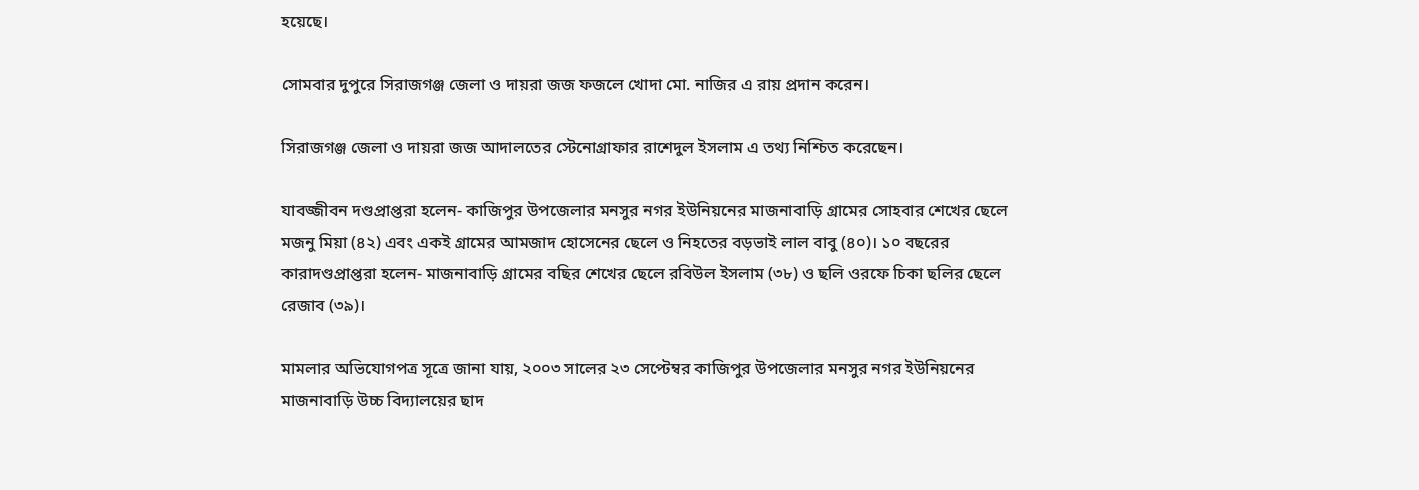হয়েছে।

সোমবার দুপুরে সিরাজগঞ্জ জেলা ও দায়রা জজ ফজলে খোদা মো. নাজির এ রায় প্রদান করেন।

সিরাজগঞ্জ জেলা ও দায়রা জজ আদালতের স্টেনোগ্রাফার রাশেদুল ইসলাম এ তথ্য নিশ্চিত করেছেন।

যাবজ্জীবন দণ্ডপ্রাপ্তরা হলেন- কাজিপুর উপজেলার মনসুর নগর ইউনিয়নের মাজনাবাড়ি গ্রামের সোহবার শেখের ছেলে মজনু মিয়া (৪২) এবং একই গ্রামের আমজাদ হোসেনের ছেলে ও নিহতের বড়ভাই লাল বাবু (৪০)। ১০ বছরের কারাদণ্ডপ্রাপ্তরা হলেন- মাজনাবাড়ি গ্রামের বছির শেখের ছেলে রবিউল ইসলাম (৩৮) ও ছলি ওরফে চিকা ছলির ছেলে রেজাব (৩৯)।

মামলার অভিযোগপত্র সূত্রে জানা যায়, ২০০৩ সালের ২৩ সেপ্টেম্বর কাজিপুর উপজেলার মনসুর নগর ইউনিয়নের মাজনাবাড়ি উচ্চ বিদ্যালয়ের ছাদ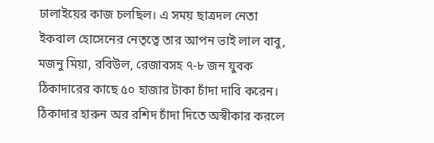ঢালাইয়ের কাজ চলছিল। এ সময় ছাত্রদল নেতা ইকবাল হোসেনের নেতৃত্বে তার আপন ভাই লাল বাবু, মজনু মিয়া, রবিউল, রেজাবসহ ৭-৮ জন যুবক ঠিকাদারের কাছে ৫০ হাজার টাকা চাঁদা দাবি করেন। ঠিকাদার হারুন অর রশিদ চাঁদা দিতে অস্বীকার করলে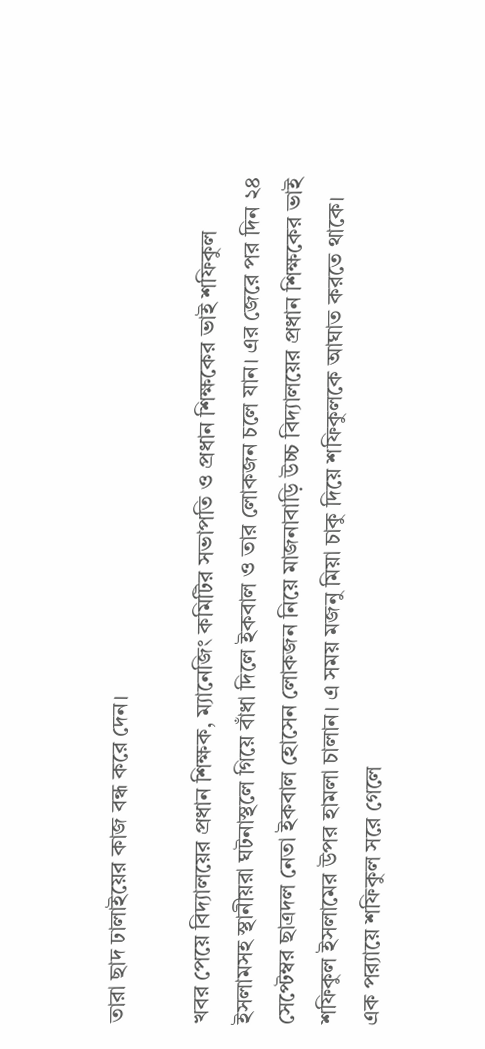তারা ছাদ ঢালাইয়ের কাজ বন্ধ করে দেন।

খবর পেয়ে বিদ্যালয়ের প্রধান শিক্ষক, ম্যানেজিং কমিটির সভাপতি ও প্রধান শিক্ষকের ভাই শফিকুল ইসলামসহ স্থানীয়রা ঘটনাস্থলে গিয়ে বাঁধা দিলে ইকবাল ও তার লোকজন চলে যান। এর জেরে পর দিন ২৪ সেপ্টেম্বর ছাত্রদল নেতা ইকবাল হোসেন লোকজন নিয়ে মাজনাবাড়ি উচ্চ বিদ্যালয়ের প্রধান শিক্ষকের ভাই শফিকুল ইসলামের উপর হামলা চালান। এ সময় মজনু মিয়া চাকু দিয়ে শফিকুলকে আঘাত করতে থাকে। এক পর‌্যায়ে শফিকুল সরে গেলে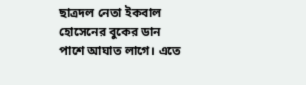ছাত্রদল নেতা ইকবাল হোসেনের বুকের ডান পাশে আঘাত লাগে। এতে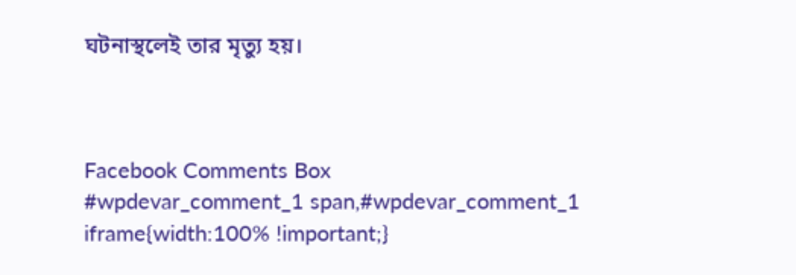ঘটনাস্থলেই তার মৃত্যু হয়।



Facebook Comments Box
#wpdevar_comment_1 span,#wpdevar_comment_1 iframe{width:100% !important;}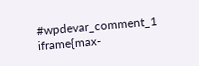#wpdevar_comment_1 iframe{max-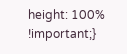height: 100% !important;}